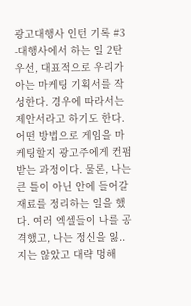광고대행사 인턴 기록 #3
-대행사에서 하는 일 2탄 우선, 대표적으로 우리가 아는 마케팅 기획서를 작성한다. 경우에 따라서는 제안서라고 하기도 한다. 어떤 방법으로 게임을 마케팅할지 광고주에게 컨펌받는 과정이다. 물론, 나는 큰 틀이 아닌 안에 들어갈 재료를 정리하는 일을 했다. 여러 엑셀들이 나를 공격했고, 나는 정신을 잃..지는 않았고 대략 멍해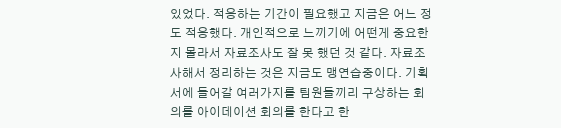있었다. 적응하는 기간이 필요했고 지금은 어느 정도 적응했다. 개인적으로 느끼기에 어떤게 중요한지 몰라서 자료조사도 잘 못 했던 것 같다. 자료조사해서 정리하는 것은 지금도 맹연습중이다. 기획서에 들어갈 여러가지를 팀원들끼리 구상하는 회의를 아이데이션 회의를 한다고 한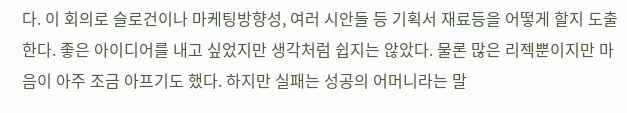다. 이 회의로 슬로건이나 마케팅방향성, 여러 시안들 등 기획서 재료등을 어떻게 할지 도출한다. 좋은 아이디어를 내고 싶었지만 생각처럼 쉽지는 않았다. 물론 많은 리젝뿐이지만 마음이 아주 조금 아프기도 했다. 하지만 실패는 성공의 어머니라는 말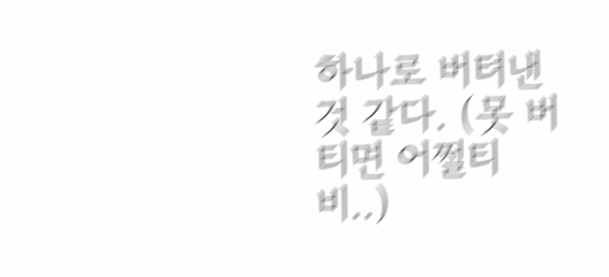하나로 버텨낸 것 같다. (못 버티면 어쩔티비..)